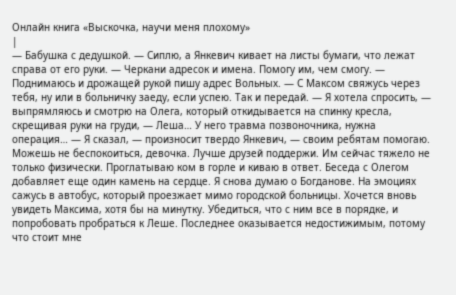Онлайн книга «Выскочка, научи меня плохому»
|
— Бабушка с дедушкой. — Сиплю, а Янкевич кивает на листы бумаги, что лежат справа от его руки. — Черкани адресок и имена. Помогу им, чем смогу. — Поднимаюсь и дрожащей рукой пишу адрес Вольных. — С Максом свяжусь через тебя, ну или в больничку заеду, если успею. Так и передай. — Я хотела спросить, — выпрямляюсь и смотрю на Олега, который откидывается на спинку кресла, скрещивая руки на груди, — Леша… У него травма позвоночника, нужна операция… — Я сказал, — произносит твердо Янкевич, — своим ребятам помогаю. Можешь не беспокоиться, девочка. Лучше друзей поддержи. Им сейчас тяжело не только физически. Проглатываю ком в горле и киваю в ответ. Беседа с Олегом добавляет еще один камень на сердце. Я снова думаю о Богданове. На эмоциях сажусь в автобус, который проезжает мимо городской больницы. Хочется вновь увидеть Максима, хотя бы на минутку. Убедиться, что с ним все в порядке, и попробовать пробраться к Леше. Последнее оказывается недостижимым, потому что стоит мне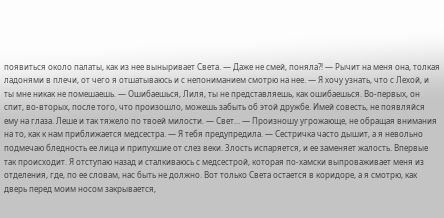появиться около палаты, как из нее выныривает Света. — Даже не смей, поняла?! — Рычит на меня она, толкая ладонями в плечи, от чего я отшатываюсь и с непониманием смотрю на нее. — Я хочу узнать, что с Лехой, и ты мне никак не помешаешь. — Ошибаешься, Лиля, ты не представляешь, как ошибаешься. Во-первых, он спит, во-вторых, после того, что произошло, можешь забыть об этой дружбе. Имей совесть, не появляйся ему на глаза. Леше и так тяжело по твоей милости. — Свет… — Произношу угрожающе, не обращая внимания на то, как к нам приближается медсестра. — Я тебя предупредила. — Сестричка часто дышит, а я невольно подмечаю бледность ее лица и припухшие от слез веки. Злость испаряется, и ее заменяет жалость. Впервые так происходит. Я отступаю назад и сталкиваюсь с медсестрой, которая по-хамски выпроваживает меня из отделения, где, по ее словам, нас быть не должно. Вот только Света остается в коридоре, а я смотрю, как дверь перед моим носом закрывается,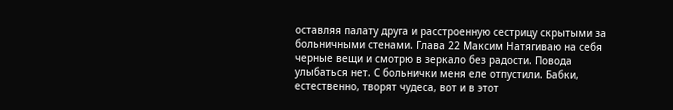оставляя палату друга и расстроенную сестрицу скрытыми за больничными стенами. Глава 22 Максим Натягиваю на себя черные вещи и смотрю в зеркало без радости. Повода улыбаться нет. С больнички меня еле отпустили. Бабки, естественно, творят чудеса, вот и в этот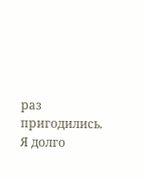раз пригодились. Я долго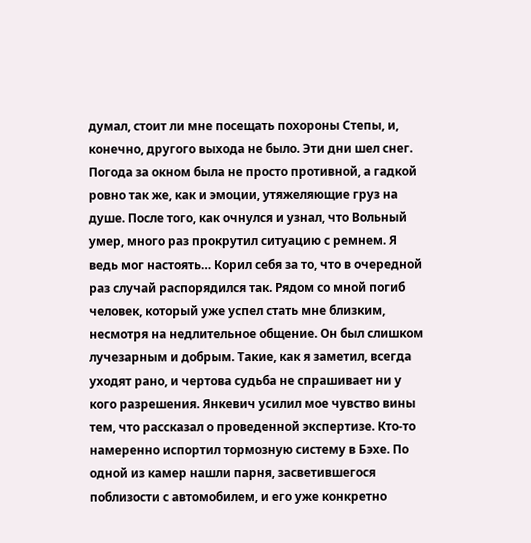думал, стоит ли мне посещать похороны Степы, и, конечно, другого выхода не было. Эти дни шел снег. Погода за окном была не просто противной, а гадкой ровно так же, как и эмоции, утяжеляющие груз на душе. После того, как очнулся и узнал, что Вольный умер, много раз прокрутил ситуацию с ремнем. Я ведь мог настоять… Корил себя за то, что в очередной раз случай распорядился так. Рядом со мной погиб человек, который уже успел стать мне близким, несмотря на недлительное общение. Он был слишком лучезарным и добрым. Такие, как я заметил, всегда уходят рано, и чертова судьба не спрашивает ни у кого разрешения. Янкевич усилил мое чувство вины тем, что рассказал о проведенной экспертизе. Кто-то намеренно испортил тормозную систему в Бэхе. По одной из камер нашли парня, засветившегося поблизости с автомобилем, и его уже конкретно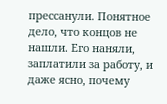прессанули. Понятное дело, что концов не нашли. Его наняли, заплатили за работу, и даже ясно, почему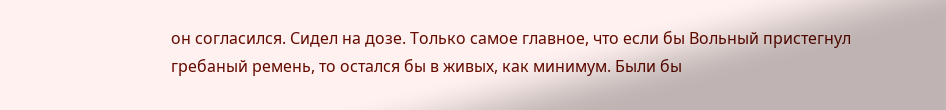он согласился. Сидел на дозе. Только самое главное, что если бы Вольный пристегнул гребаный ремень, то остался бы в живых, как минимум. Были бы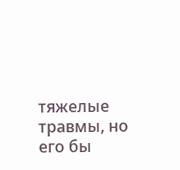тяжелые травмы, но его бы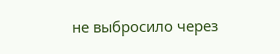не выбросило через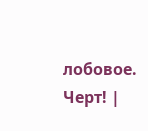лобовое. Черт! |